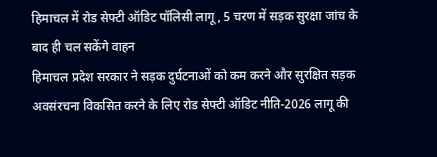हिमाचल में रोड सेफ्टी ऑडिट पॉलिसी लागू, 5 चरण में सड़क सुरक्षा जांच के बाद ही चल सकेंगे वाहन
हिमाचल प्रदेश सरकार ने सड़क दुर्घटनाओं को कम करने और सुरक्षित सड़क अवसंरचना विकसित करने के लिए रोड सेफ्टी ऑडिट नीति-2026 लागू की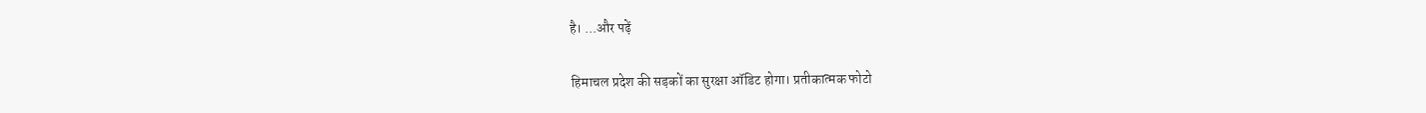है। ...और पढ़ें

हिमाचल प्रदेश की सड़कों का सुरक्षा ऑडिट होगा। प्रतीकात्मक फोटो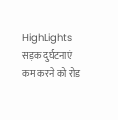HighLights
सड़क दुर्घटनाएं कम करने को रोड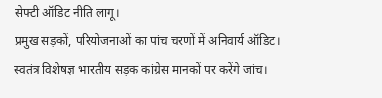सेफ्टी ऑडिट नीति लागू।
प्रमुख सड़कों, परियोजनाओं का पांच चरणों में अनिवार्य ऑडिट।
स्वतंत्र विशेषज्ञ भारतीय सड़क कांग्रेस मानकों पर करेंगे जांच।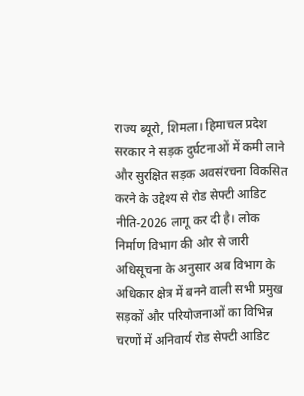राज्य ब्यूरो, शिमला। हिमाचल प्रदेश सरकार ने सड़क दुर्घटनाओं में कमी लाने और सुरक्षित सड़क अवसंरचना विकसित करने के उद्देश्य से रोड सेफ्टी आडिट नीति-2026 लागू कर दी है। लोक निर्माण विभाग की ओर से जारी अधिसूचना के अनुसार अब विभाग के अधिकार क्षेत्र में बनने वाली सभी प्रमुख सड़कों और परियोजनाओं का विभिन्न चरणों में अनिवार्य रोड सेफ्टी आडिट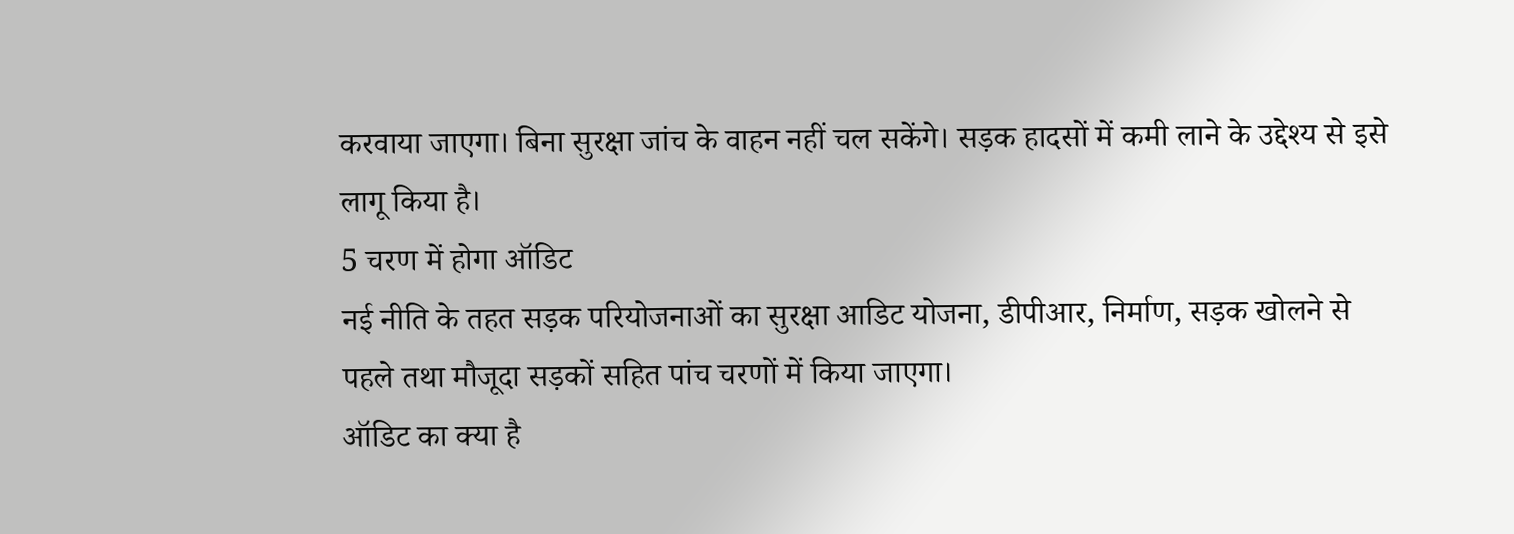करवाया जाएगा। बिना सुरक्षा जांच के वाहन नहीं चल सकेंगे। सड़क हादसों में कमी लाने के उद्देश्य से इसे लागू किया है।
5 चरण में होगा ऑडिट
नई नीति के तहत सड़क परियोजनाओं का सुरक्षा आडिट योजना, डीपीआर, निर्माण, सड़क खोलने से पहले तथा मौजूदा सड़कों सहित पांच चरणों में किया जाएगा।
ऑडिट का क्या है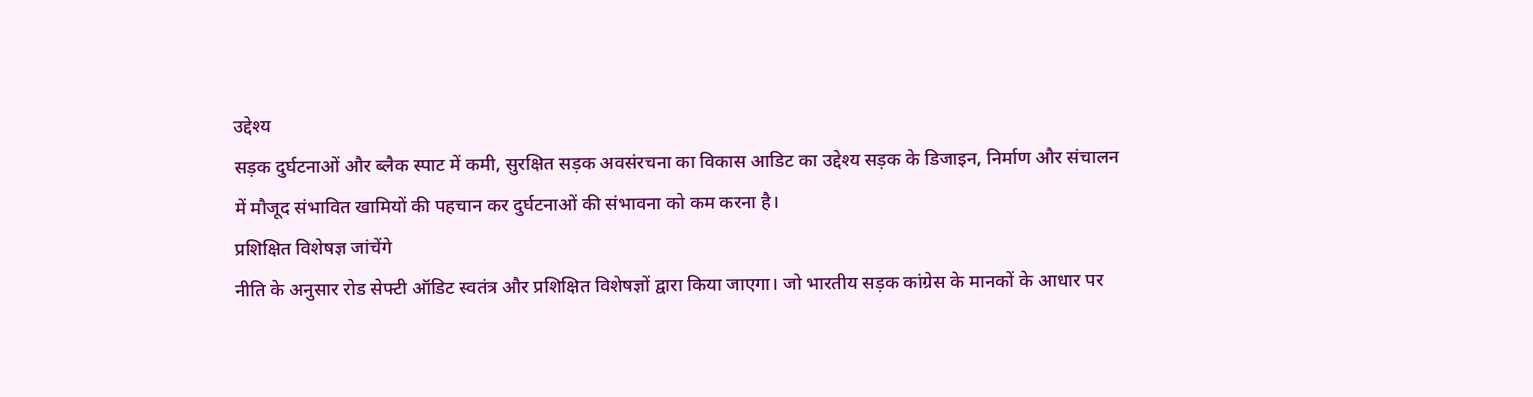उद्देश्य
सड़क दुर्घटनाओं और ब्लैक स्पाट में कमी, सुरक्षित सड़क अवसंरचना का विकास आडिट का उद्देश्य सड़क के डिजाइन, निर्माण और संचालन में मौजूद संभावित खामियों की पहचान कर दुर्घटनाओं की संभावना को कम करना है।
प्रशिक्षित विशेषज्ञ जांचेंगे
नीति के अनुसार रोड सेफ्टी ऑडिट स्वतंत्र और प्रशिक्षित विशेषज्ञों द्वारा किया जाएगा। जो भारतीय सड़क कांग्रेस के मानकों के आधार पर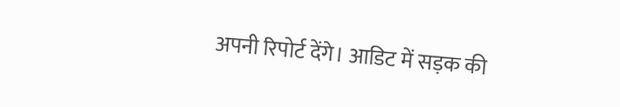अपनी रिपोर्ट देंगे। आडिट में सड़क की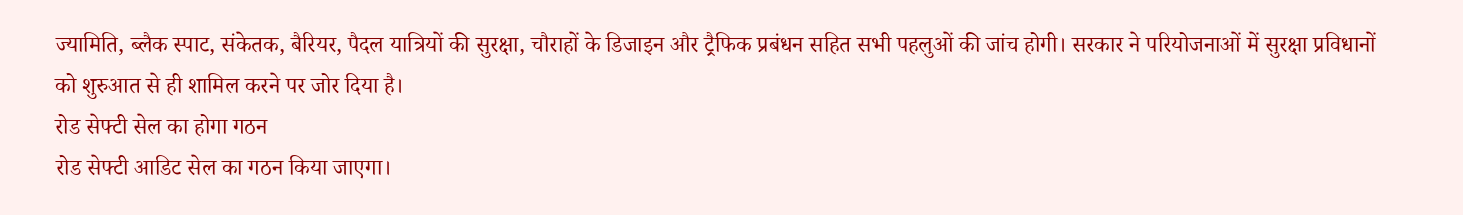ज्यामिति, ब्लैक स्पाट, संकेतक, बैरियर, पैदल यात्रियों की सुरक्षा, चौराहों के डिजाइन और ट्रैफिक प्रबंधन सहित सभी पहलुओं की जांच होगी। सरकार ने परियोजनाओं में सुरक्षा प्रविधानों को शुरुआत से ही शामिल करने पर जोर दिया है।
रोड सेफ्टी सेल का होगा गठन
रोड सेफ्टी आडिट सेल का गठन किया जाएगा।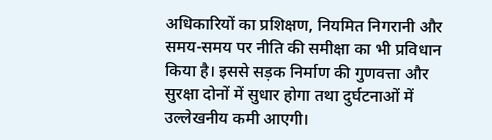अधिकारियों का प्रशिक्षण, नियमित निगरानी और समय-समय पर नीति की समीक्षा का भी प्रविधान किया है। इससे सड़क निर्माण की गुणवत्ता और सुरक्षा दोनों में सुधार होगा तथा दुर्घटनाओं में उल्लेखनीय कमी आएगी।